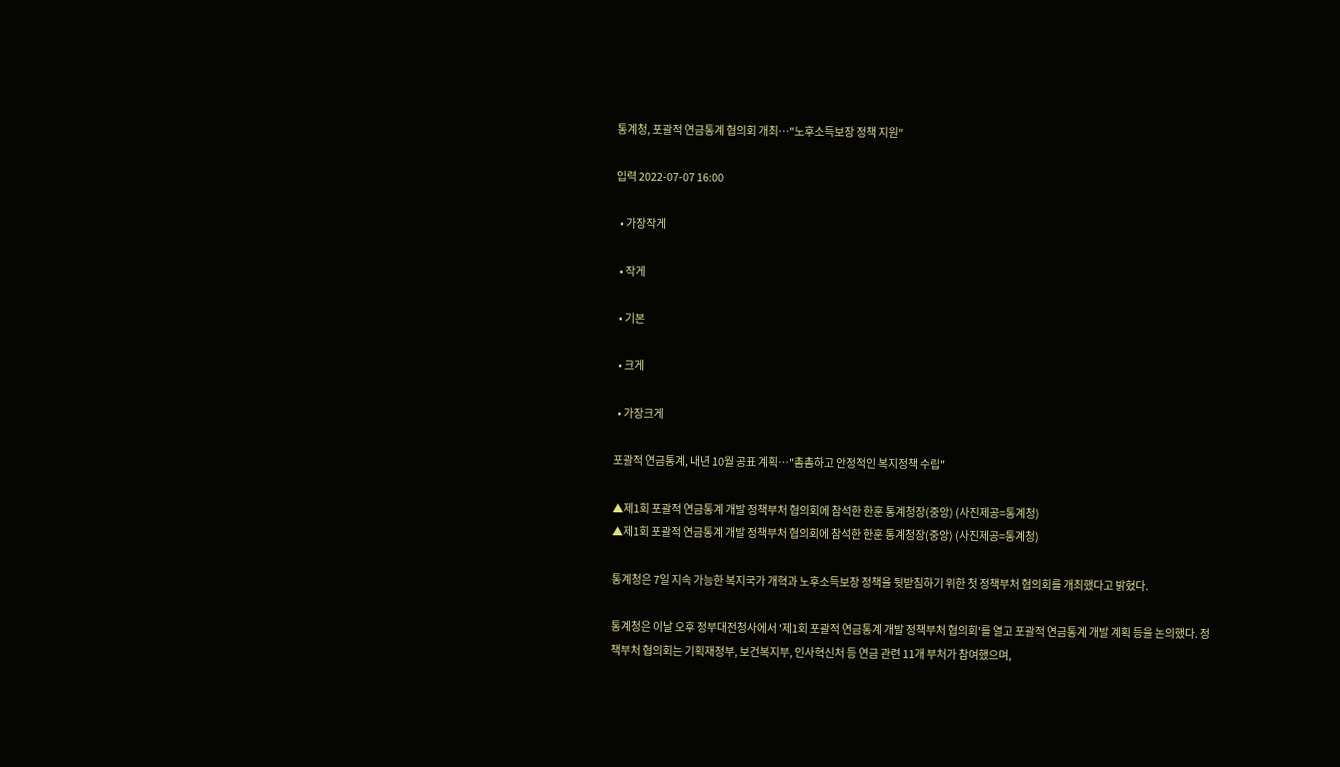통계청, 포괄적 연금통계 협의회 개최…"노후소득보장 정책 지원"

입력 2022-07-07 16:00

  • 가장작게

  • 작게

  • 기본

  • 크게

  • 가장크게

포괄적 연금통계, 내년 10월 공표 계획…"촘촘하고 안정적인 복지정책 수립"

▲제1회 포괄적 연금통계 개발 정책부처 협의회에 참석한 한훈 통계청장(중앙) (사진제공=통계청)
▲제1회 포괄적 연금통계 개발 정책부처 협의회에 참석한 한훈 통계청장(중앙) (사진제공=통계청)

통계청은 7일 지속 가능한 복지국가 개혁과 노후소득보장 정책을 뒷받침하기 위한 첫 정책부처 협의회를 개최했다고 밝혔다.

통계청은 이날 오후 정부대전청사에서 '제1회 포괄적 연금통계 개발 정책부처 협의회'를 열고 포괄적 연금통계 개발 계획 등을 논의했다. 정책부처 협의회는 기획재정부, 보건복지부, 인사혁신처 등 연금 관련 11개 부처가 참여했으며,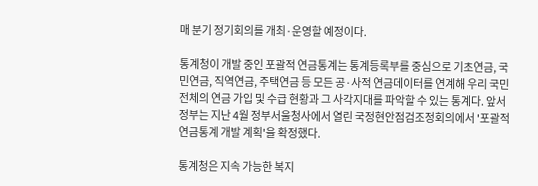매 분기 정기회의를 개최·운영할 예정이다.

통계청이 개발 중인 포괄적 연금통계는 통계등록부를 중심으로 기초연금, 국민연금, 직역연금, 주택연금 등 모든 공·사적 연금데이터를 연계해 우리 국민 전체의 연금 가입 및 수급 현황과 그 사각지대를 파악할 수 있는 통계다. 앞서 정부는 지난 4월 정부서울청사에서 열린 국정현안점검조정회의에서 '포괄적 연금통계 개발 계획'을 확정했다.

통계청은 지속 가능한 복지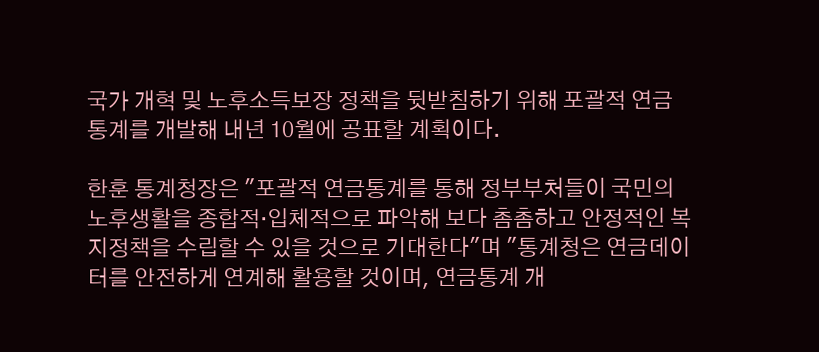국가 개혁 및 노후소득보장 정책을 뒷받침하기 위해 포괄적 연금통계를 개발해 내년 10월에 공표할 계획이다.

한훈 통계청장은 "포괄적 연금통계를 통해 정부부처들이 국민의 노후생활을 종합적·입체적으로 파악해 보다 촘촘하고 안정적인 복지정책을 수립할 수 있을 것으로 기대한다"며 "통계청은 연금데이터를 안전하게 연계해 활용할 것이며, 연금통계 개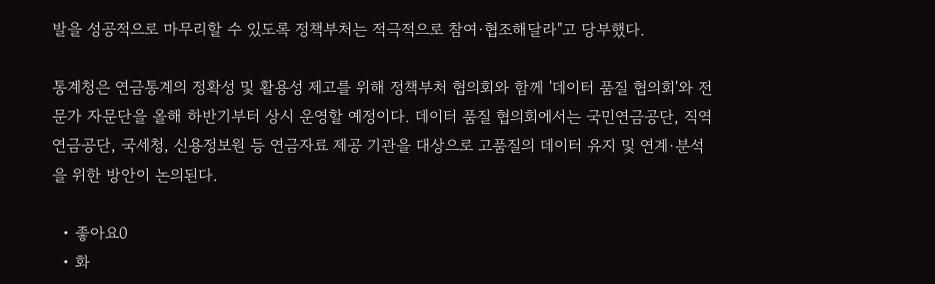발을 성공적으로 마무리할 수 있도록 정책부처는 적극적으로 참여·협조해달라"고 당부했다.

통계청은 연금통계의 정확성 및 활용성 제고를 위해 정책부처 협의회와 함께 '데이터 품질 협의회'와 전문가 자문단을 올해 하반기부터 상시 운영할 예정이다. 데이터 품질 협의회에서는 국민연금공단, 직역연금공단, 국세청, 신용정보원 등 연금자료 제공 기관을 대상으로 고품질의 데이터 유지 및 연계·분석을 위한 방안이 논의된다.

  • 좋아요0
  • 화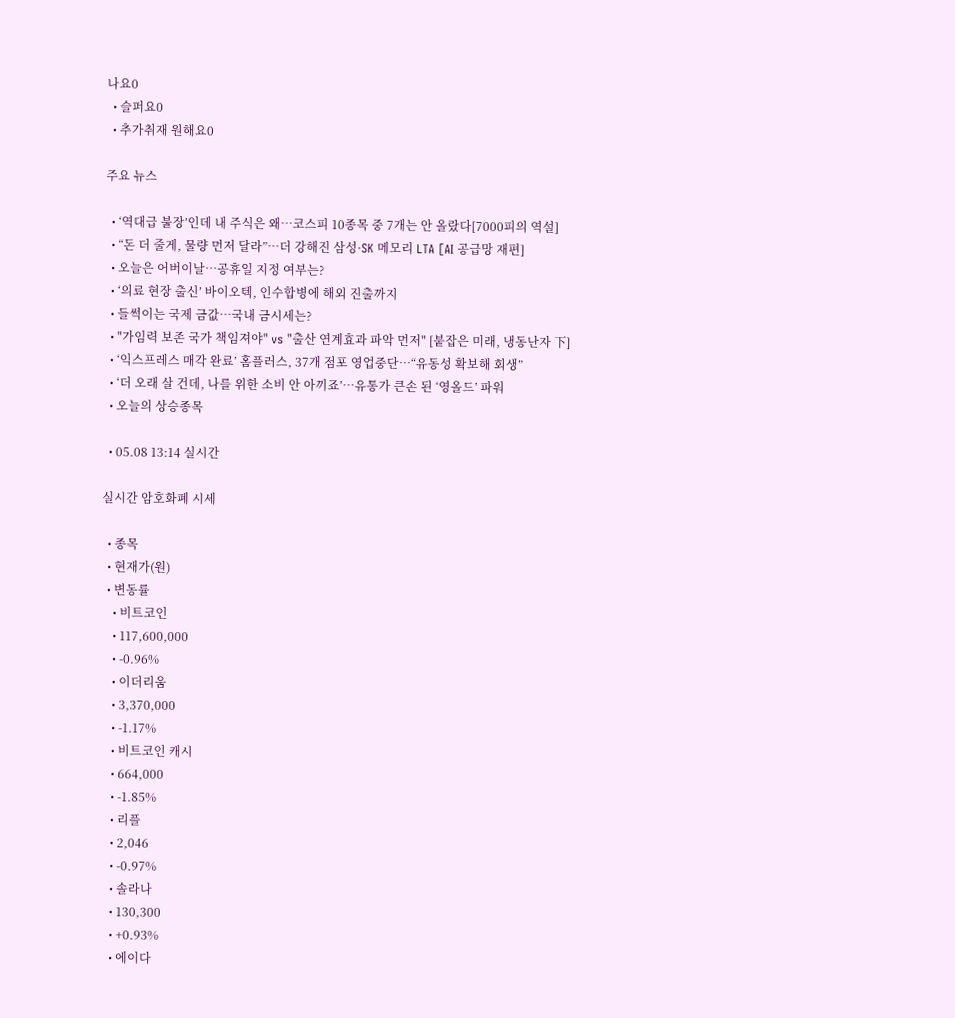나요0
  • 슬퍼요0
  • 추가취재 원해요0

주요 뉴스

  • ‘역대급 불장’인데 내 주식은 왜…코스피 10종목 중 7개는 안 올랐다[7000피의 역설]
  • “돈 더 줄게, 물량 먼저 달라”…더 강해진 삼성·SK 메모리 LTA [AI 공급망 재편]
  • 오늘은 어버이날…공휴일 지정 여부는?
  • ‘의료 현장 출신’ 바이오텍, 인수합병에 해외 진출까지
  • 들썩이는 국제 금값…국내 금시세는?
  • "가임력 보존 국가 책임져야" vs "출산 연계효과 파악 먼저" [붙잡은 미래, 냉동난자 下]
  • ‘익스프레스 매각 완료’ 홈플러스, 37개 점포 영업중단⋯“유동성 확보해 회생”
  • ‘더 오래 살 건데, 나를 위한 소비 안 아끼죠’⋯유통가 큰손 된 ‘영올드’ 파워
  • 오늘의 상승종목

  • 05.08 13:14 실시간

실시간 암호화폐 시세

  • 종목
  • 현재가(원)
  • 변동률
    • 비트코인
    • 117,600,000
    • -0.96%
    • 이더리움
    • 3,370,000
    • -1.17%
    • 비트코인 캐시
    • 664,000
    • -1.85%
    • 리플
    • 2,046
    • -0.97%
    • 솔라나
    • 130,300
    • +0.93%
    • 에이다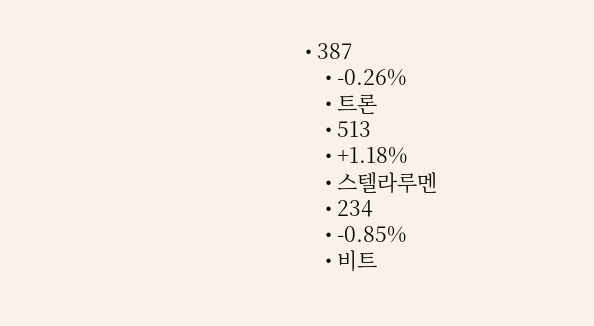• 387
    • -0.26%
    • 트론
    • 513
    • +1.18%
    • 스텔라루멘
    • 234
    • -0.85%
    • 비트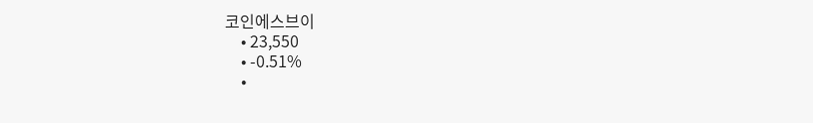코인에스브이
    • 23,550
    • -0.51%
    •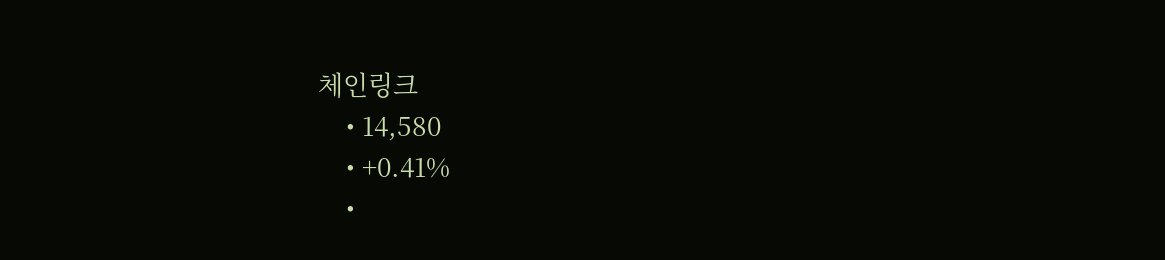체인링크
    • 14,580
    • +0.41%
    •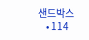샌드박스
    • 114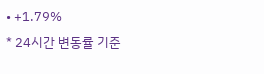• +1.79%
* 24시간 변동률 기준